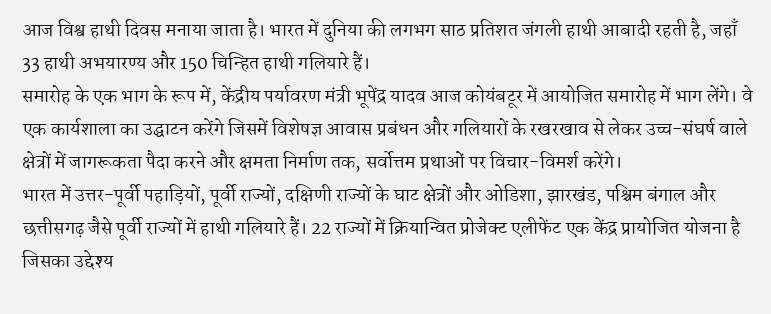आज विश्व हाथी दिवस मनाया जाता है। भारत में दुनिया की लगभग साठ प्रतिशत जंगली हाथी आबादी रहती है, जहाँ 33 हाथी अभयारण्य और 150 चिन्हित हाथी गलियारे हैं।
समारोह के एक भाग के रूप में, केंद्रीय पर्यावरण मंत्री भूपेंद्र यादव आज कोयंबटूर में आयोजित समारोह में भाग लेंगे। वे एक कार्यशाला का उद्घाटन करेंगे जिसमें विशेषज्ञ आवास प्रबंधन और गलियारों के रखरखाव से लेकर उच्च-संघर्ष वाले क्षेत्रों में जागरूकता पैदा करने और क्षमता निर्माण तक, सर्वोत्तम प्रथाओं पर विचार-विमर्श करेंगे।
भारत में उत्तर-पूर्वी पहाड़ियों, पूर्वी राज्यों, दक्षिणी राज्यों के घाट क्षेत्रों और ओडिशा, झारखंड, पश्चिम बंगाल और छत्तीसगढ़ जैसे पूर्वी राज्यों में हाथी गलियारे हैं। 22 राज्यों में क्रियान्वित प्रोजेक्ट एलीफेंट एक केंद्र प्रायोजित योजना है जिसका उद्देश्य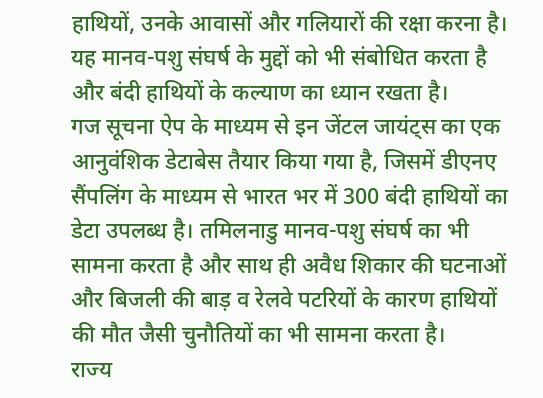हाथियों, उनके आवासों और गलियारों की रक्षा करना है। यह मानव-पशु संघर्ष के मुद्दों को भी संबोधित करता है और बंदी हाथियों के कल्याण का ध्यान रखता है।
गज सूचना ऐप के माध्यम से इन जेंटल जायंट्स का एक आनुवंशिक डेटाबेस तैयार किया गया है, जिसमें डीएनए सैंपलिंग के माध्यम से भारत भर में 300 बंदी हाथियों का डेटा उपलब्ध है। तमिलनाडु मानव-पशु संघर्ष का भी सामना करता है और साथ ही अवैध शिकार की घटनाओं और बिजली की बाड़ व रेलवे पटरियों के कारण हाथियों की मौत जैसी चुनौतियों का भी सामना करता है।
राज्य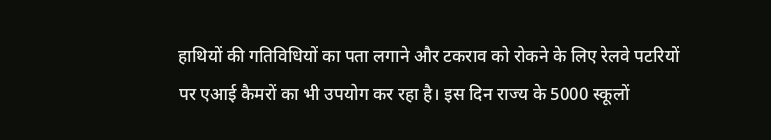हाथियों की गतिविधियों का पता लगाने और टकराव को रोकने के लिए रेलवे पटरियों पर एआई कैमरों का भी उपयोग कर रहा है। इस दिन राज्य के 5000 स्कूलों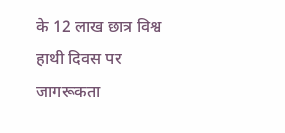के 12 लाख छात्र विश्व हाथी दिवस पर जागरूकता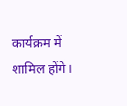कार्यक्रम में शामिल होंगे।